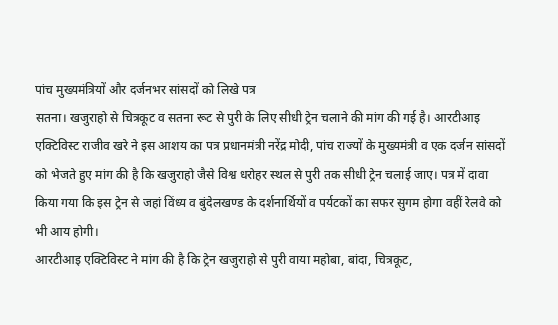पांच मुख्यमंत्रियों और दर्जनभर सांसदों को लिखे पत्र
सतना। खजुराहो से चित्रकूट व सतना रूट से पुरी के लिए सीधी ट्रेन चलाने की मांग की गई है। आरटीआइ एक्टिविस्ट राजीव खरे ने इस आशय का पत्र प्रधानमंत्री नरेंद्र मोदी, पांच राज्यों के मुख्यमंत्री व एक दर्जन सांसदों को भेजते हुए मांग की है कि खजुराहो जैसे विश्व धरोहर स्थल से पुरी तक सीधी ट्रेन चलाई जाए। पत्र में दावा किया गया कि इस ट्रेन से जहां विंध्य व बुंदेलखण्ड के दर्शनार्थियों व पर्यटकों का सफर सुगम होगा वहीं रेलवे को भी आय होगी।
आरटीआइ एक्टिविस्ट ने मांग की है कि ट्रेन खजुराहो से पुरी वाया महोबा, बांदा, चित्रकूट,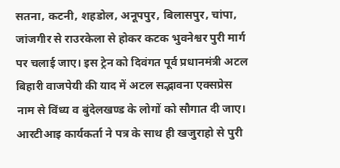सतना, कटनी, शहडोल, अनूपपुर, बिलासपुर, चांपा, जांजगीर से राउरकेला से होकर कटक भुवनेश्वर पुरी मार्ग पर चलाई जाए। इस ट्रेन को दिवंगत पूर्व प्रधानमंत्री अटल बिहारी वाजपेयी की याद में अटल सद्भावना एक्सप्रेस नाम से विंध्य व बुंदेलखण्ड के लोगों को सौगात दी जाए। आरटीआइ कार्यकर्ता ने पत्र के साथ ही खजुराहो से पुरी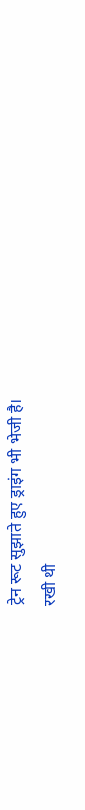ट्रेन रूट सुझाते हुए ड्राइंग भी भेजी है।
रखी थी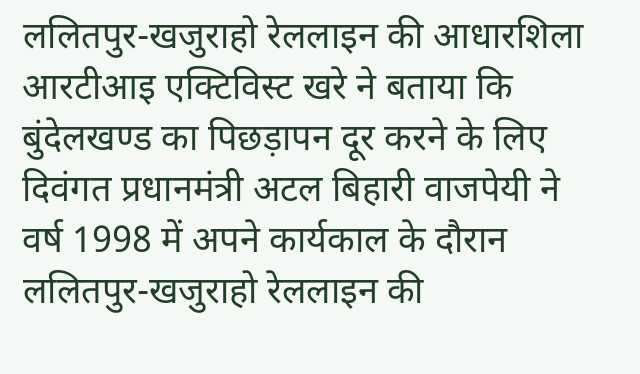ललितपुर-खजुराहो रेललाइन की आधारशिला
आरटीआइ एक्टिविस्ट खरे ने बताया कि बुंदेलखण्ड का पिछड़ापन दूर करने के लिए दिवंगत प्रधानमंत्री अटल बिहारी वाजपेयी ने वर्ष 1998 में अपने कार्यकाल के दौरान ललितपुर-खजुराहो रेललाइन की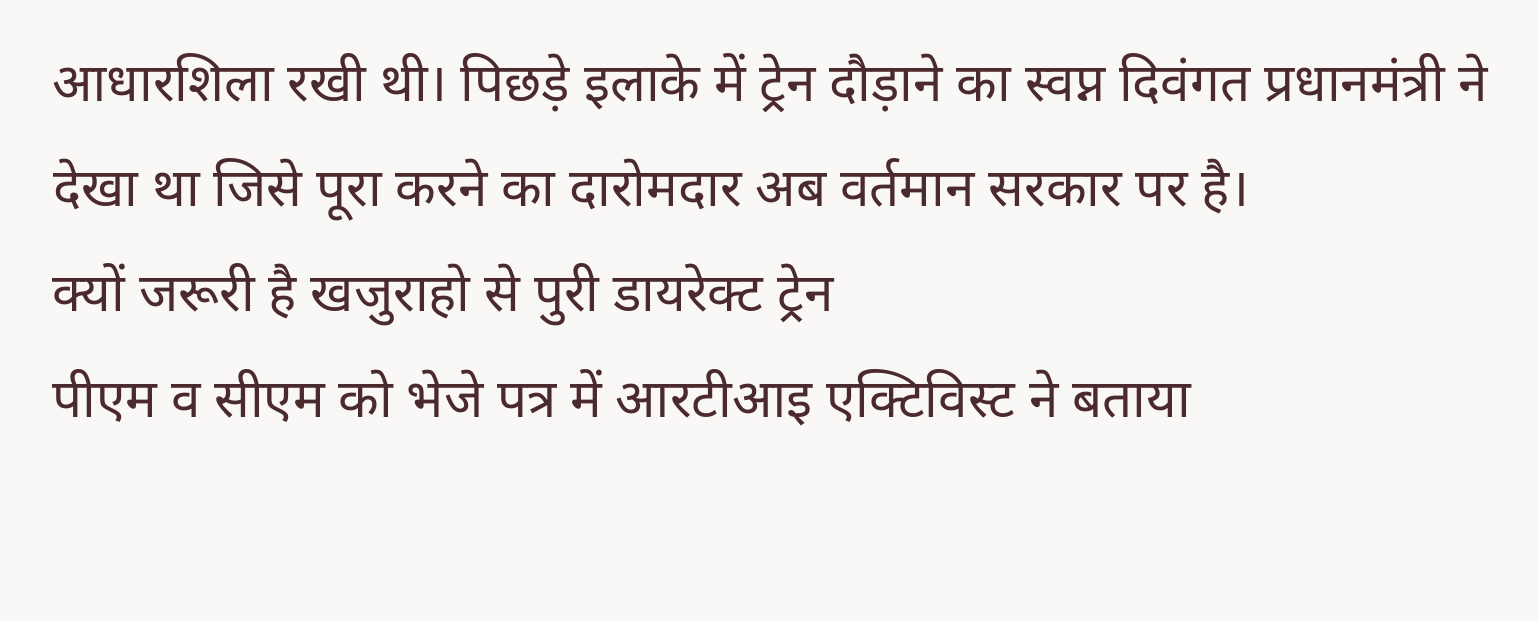आधारशिला रखी थी। पिछड़े इलाके में ट्रेन दौड़ाने का स्वप्न दिवंगत प्रधानमंत्री ने देखा था जिसे पूरा करने का दारोमदार अब वर्तमान सरकार पर है।
क्यों जरूरी है खजुराहो से पुरी डायरेक्ट ट्रेन
पीएम व सीएम को भेजे पत्र में आरटीआइ एक्टिविस्ट ने बताया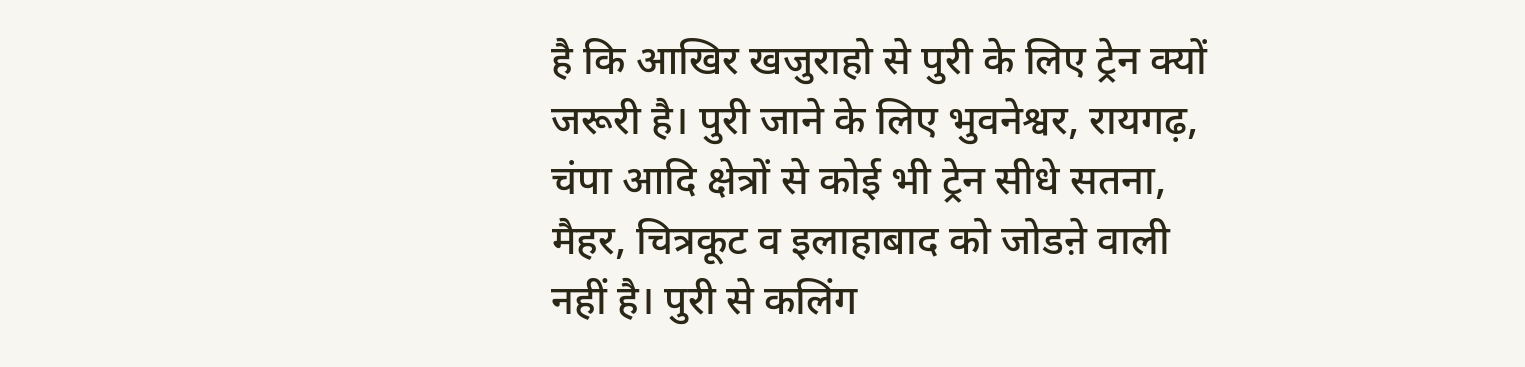है कि आखिर खजुराहो से पुरी के लिए ट्रेन क्यों जरूरी है। पुरी जाने के लिए भुवनेश्वर, रायगढ़, चंपा आदि क्षेत्रों से कोई भी ट्रेन सीधे सतना, मैहर, चित्रकूट व इलाहाबाद को जोडऩे वाली नहीं है। पुरी से कलिंग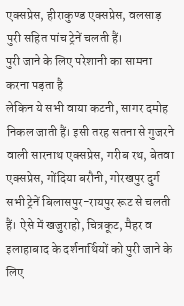एक्सप्रेस, हीराकुण्ड एक्सप्रेस, वलसाड़ पुरी सहित पांच ट्रेनें चलती हैं।
पुरी जाने के लिए परेशानी का सामना करना पड़ता है
लेकिन ये सभी वाया कटनी, सागर दमोह निकल जाती हैं। इसी तरह सतना से गुजरने वाली सारनाथ एक्सप्रेस, गरीब रथ, बेतवा एक्सप्रेस, गोंदिया बरौनी, गोरखपुर दुर्ग सभी ट्रेनें बिलासपुर-रायपुर रूट से चलती हैं। ऐसे में खजुराहो, चित्रकूट, मैहर व इलाहाबाद के दर्शनार्थियों को पुरी जाने के लिए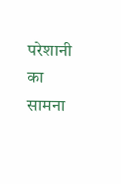परेशानी का सामना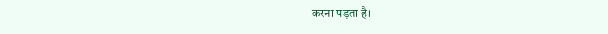करना पड़ता है।